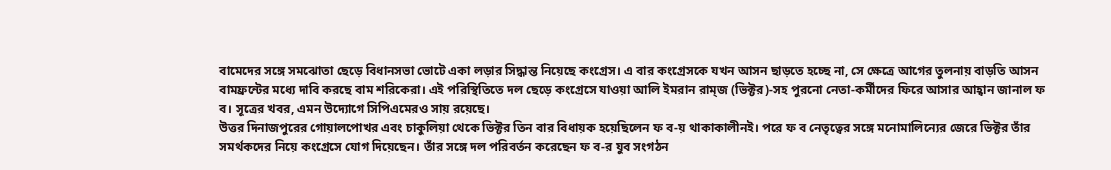বামেদের সঙ্গে সমঝোতা ছেড়ে বিধানসভা ভোটে একা লড়ার সিদ্ধান্ত নিয়েছে কংগ্রেস। এ বার কংগ্রেসকে যখন আসন ছাড়তে হচ্ছে না, সে ক্ষেত্রে আগের তুলনায় বাড়তি আসন বামফ্রন্টের মধ্যে দাবি করছে বাম শরিকেরা। এই পরিস্থিতিতে দল ছেড়ে কংগ্রেসে যাওয়া আলি ইমরান রাম্জ (ভিক্টর)-সহ পুরনো নেতা-কর্মীদের ফিরে আসার আহ্বান জানাল ফ ব। সূত্রের খবর, এমন উদ্যোগে সিপিএমেরও সায় রয়েছে।
উত্তর দিনাজপুরের গোয়ালপোখর এবং চাকুলিয়া থেকে ভিক্টর তিন বার বিধায়ক হয়েছিলেন ফ ব-য় থাকাকালীনই। পরে ফ ব নেতৃত্বের সঙ্গে মনোমালিন্যের জেরে ভিক্টর তাঁর সমর্থকদের নিয়ে কংগ্রেসে যোগ দিয়েছেন। তাঁর সঙ্গে দল পরিবর্তন করেছেন ফ ব-র যুব সংগঠন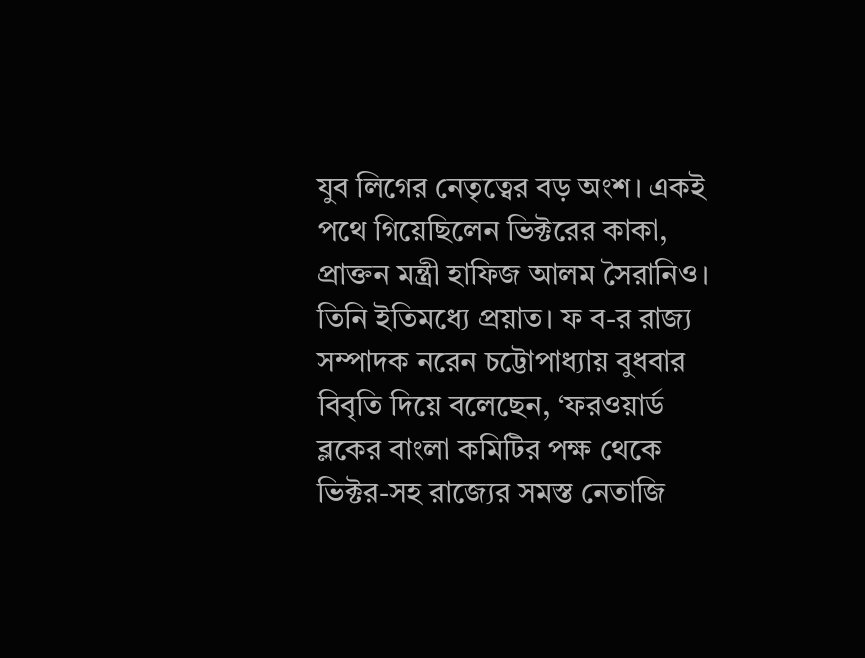যুব লিগের নেতৃত্বের বড় অংশ। একই পথে গিয়েছিলেন ভিক্টরের কাকা, প্রাক্তন মন্ত্রী হাফিজ আলম সৈরানিও। তিনি ইতিমধ্যে প্রয়াত। ফ ব-র রাজ্য সম্পাদক নরেন চট্টোপাধ্যায় বুধবার বিবৃতি দিয়ে বলেছেন, ‘ফরওয়ার্ড ব্লকের বাংলা কমিটির পক্ষ থেকে ভিক্টর-সহ রাজ্যের সমস্ত নেতাজি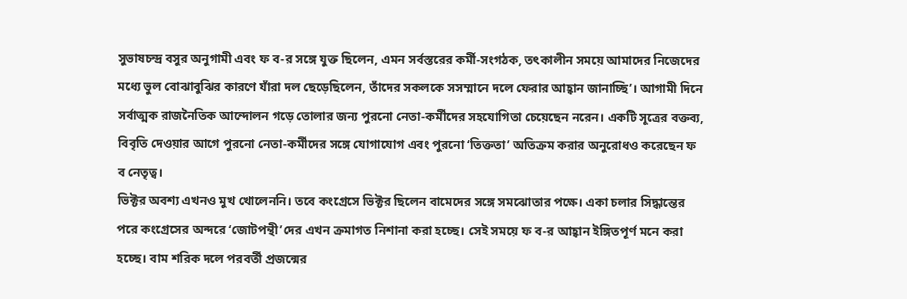সুভাষচন্দ্র বসুর অনুগামী এবং ফ ব-র সঙ্গে যুক্ত ছিলেন, এমন সর্বস্তরের কর্মী-সংগঠক, তৎকালীন সময়ে আমাদের নিজেদের মধ্যে ভুল বোঝাবুঝির কারণে যাঁরা দল ছেড়েছিলেন, তাঁদের সকলকে সসম্মানে দলে ফেরার আহ্বান জানাচ্ছি’। আগামী দিনে সর্বাত্মক রাজনৈতিক আন্দোলন গড়ে তোলার জন্য পুরনো নেতা-কর্মীদের সহযোগিতা চেয়েছেন নরেন। একটি সূত্রের বক্তব্য, বিবৃতি দেওয়ার আগে পুরনো নেতা-কর্মীদের সঙ্গে যোগাযোগ এবং পুরনো ‘তিক্ততা’ অতিক্রম করার অনুরোধও করেছেন ফ ব নেতৃত্ব।
ভিক্টর অবশ্য এখনও মুখ খোলেননি। তবে কংগ্রেসে ভিক্টর ছিলেন বামেদের সঙ্গে সমঝোতার পক্ষে। একা চলার সিদ্ধান্তের পরে কংগ্রেসের অন্দরে ‘জোটপন্থী’দের এখন ক্রমাগত নিশানা করা হচ্ছে। সেই সময়ে ফ ব-র আহ্বান ইঙ্গিতপূর্ণ মনে করা হচ্ছে। বাম শরিক দলে পরবর্তী প্রজন্মের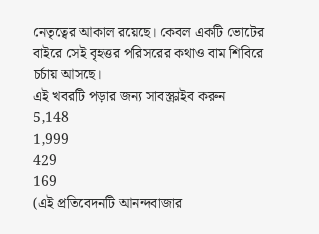নেতৃত্বের আকাল রয়েছে। কেবল একটি ভোটের বাইরে সেই বৃহত্তর পরিসরের কথাও বাম শিবিরে চর্চায় আসছে।
এই খবরটি পড়ার জন্য সাবস্ক্রাইব করুন
5,148
1,999
429
169
(এই প্রতিবেদনটি আনন্দবাজার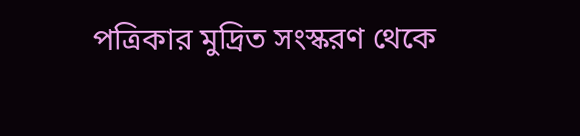পত্রিকার মুদ্রিত সংস্করণ থেকে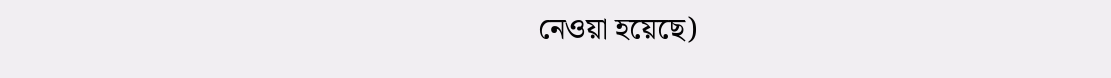নেওয়া হয়েছে)